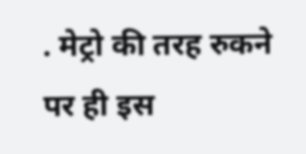. मेट्रो की तरह रुकने पर ही इस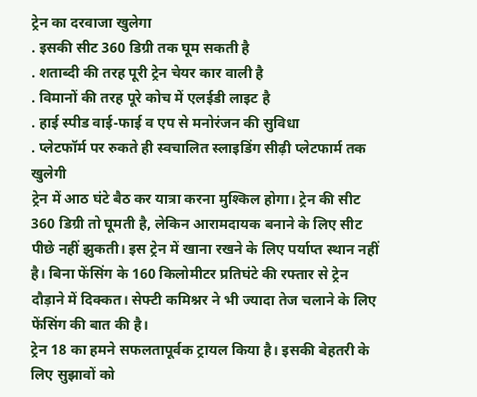ट्रेन का दरवाजा खुलेगा
. इसकी सीट 360 डिग्री तक घूम सकती है
. शताब्दी की तरह पूरी ट्रेन चेयर कार वाली है
. विमानों की तरह पूरे कोच में एलईडी लाइट है
. हाई स्पीड वाई-फाई व एप से मनोरंजन की सुविधा
. प्लेटफॉर्म पर रुकते ही स्वचालित स्लाइडिंग सीढ़ी प्लेटफार्म तक खुलेगी
ट्रेन में आठ घंटे बैठ कर यात्रा करना मुश्किल होगा। ट्रेन की सीट 360 डिग्री तो घूमती है, लेकिन आरामदायक बनाने के लिए सीट पीछे नहीं झुकती। इस ट्रेन में खाना रखने के लिए पर्याप्त स्थान नहीं है। बिना फेंसिंग के 160 किलोमीटर प्रतिघंटे की रफ्तार से ट्रेन दौड़ाने में दिक्कत। सेफ्टी कमिश्नर ने भी ज्यादा तेज चलाने के लिए फेंसिंग की बात की है।
ट्रेन 18 का हमने सफलतापूर्वक ट्रायल किया है। इसकी बेहतरी के लिए सुझावों को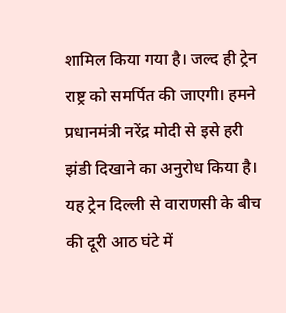शामिल किया गया है। जल्द ही ट्रेन राष्ट्र को समर्पित की जाएगी। हमने प्रधानमंत्री नरेंद्र मोदी से इसे हरी झंडी दिखाने का अनुरोध किया है। यह ट्रेन दिल्ली से वाराणसी के बीच की दूरी आठ घंटे में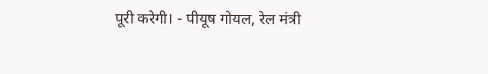पूरी करेगी। - पीयूष गोयल, रेल मंत्री